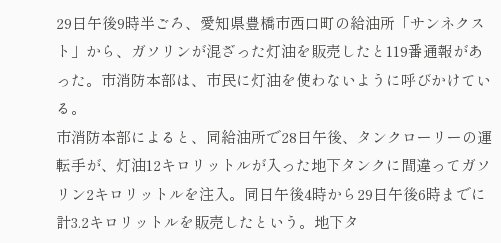29日午後9時半ごろ、愛知県豊橋市西口町の給油所「サンネクスト」から、ガソリンが混ざった灯油を販売したと119番通報があった。市消防本部は、市民に灯油を使わないように呼びかけている。
市消防本部によると、同給油所で28日午後、タンクローリーの運転手が、灯油12キロリットルが入った地下タンクに間違ってガソリン2キロリットルを注入。同日午後4時から29日午後6時までに計3.2キロリットルを販売したという。地下タ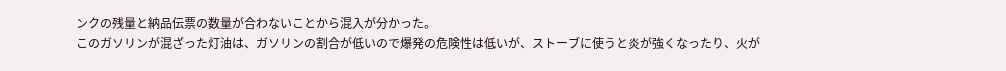ンクの残量と納品伝票の数量が合わないことから混入が分かった。
このガソリンが混ざった灯油は、ガソリンの割合が低いので爆発の危険性は低いが、ストーブに使うと炎が強くなったり、火が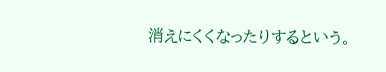消えにくくなったりするという。